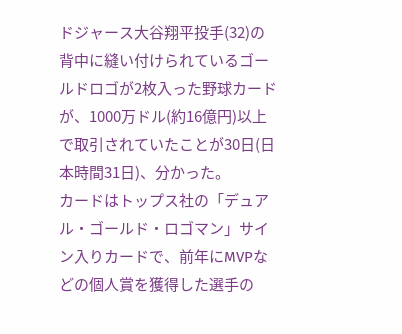ドジャース大谷翔平投手(32)の背中に縫い付けられているゴールドロゴが2枚入った野球カードが、1000万ドル(約16億円)以上で取引されていたことが30日(日本時間31日)、分かった。
カードはトップス社の「デュアル・ゴールド・ロゴマン」サイン入りカードで、前年にMVPなどの個人賞を獲得した選手の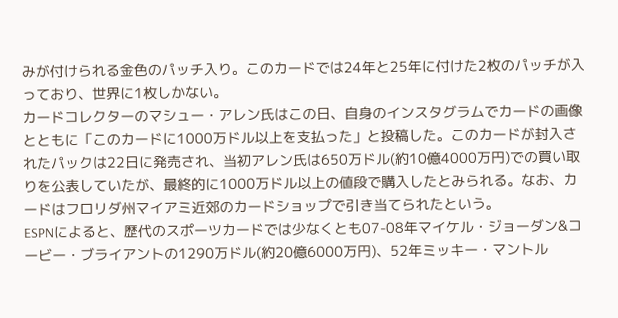みが付けられる金色のパッチ入り。このカードでは24年と25年に付けた2枚のパッチが入っており、世界に1枚しかない。
カードコレクターのマシュー・アレン氏はこの日、自身のインスタグラムでカードの画像とともに「このカードに1000万ドル以上を支払った」と投稿した。このカードが封入されたパックは22日に発売され、当初アレン氏は650万ドル(約10億4000万円)での買い取りを公表していたが、最終的に1000万ドル以上の値段で購入したとみられる。なお、カードはフロリダ州マイアミ近郊のカードショップで引き当てられたという。
ESPNによると、歴代のスポーツカードでは少なくとも07-08年マイケル・ジョーダン&コービー・ブライアントの1290万ドル(約20億6000万円)、52年ミッキー・マントル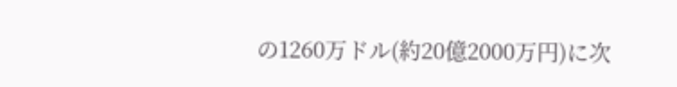の1260万ドル(約20億2000万円)に次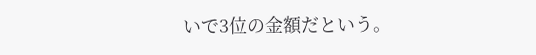いで3位の金額だという。